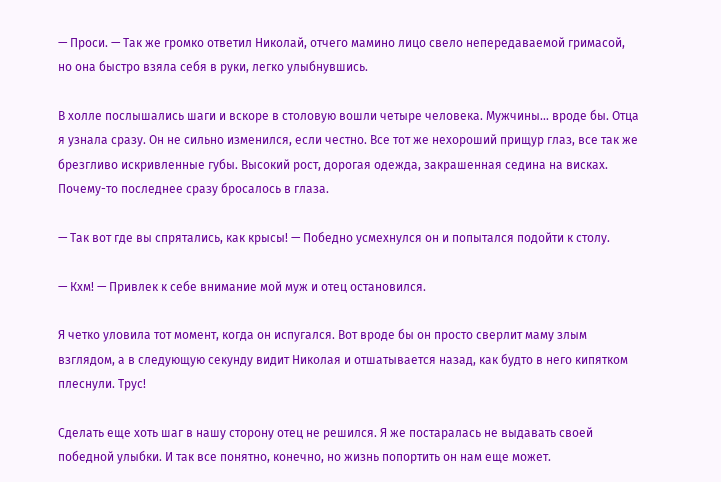— Проси. — Так же громко ответил Николай, отчего мамино лицо свело непередаваемой гримасой, но она быстро взяла себя в руки, легко улыбнувшись.

В холле послышались шаги и вскоре в столовую вошли четыре человека. Мужчины… вроде бы. Отца я узнала сразу. Он не сильно изменился, если честно. Все тот же нехороший прищур глаз, все так же брезгливо искривленные губы. Высокий рост, дорогая одежда, закрашенная седина на висках. Почему-то последнее сразу бросалось в глаза.

— Так вот где вы спрятались, как крысы! — Победно усмехнулся он и попытался подойти к столу.

— Кхм! — Привлек к себе внимание мой муж и отец остановился.

Я четко уловила тот момент, когда он испугался. Вот вроде бы он просто сверлит маму злым взглядом, а в следующую секунду видит Николая и отшатывается назад, как будто в него кипятком плеснули. Трус!

Сделать еще хоть шаг в нашу сторону отец не решился. Я же постаралась не выдавать своей победной улыбки. И так все понятно, конечно, но жизнь попортить он нам еще может.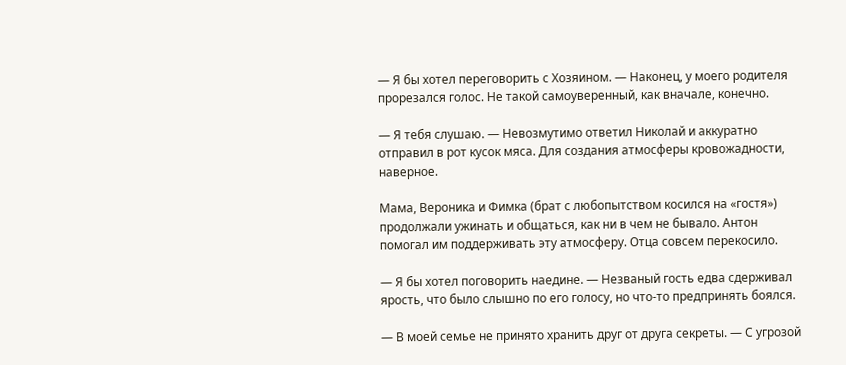— Я бы хотел переговорить с Хозяином. — Наконец, у моего родителя прорезался голос. Не такой самоуверенный, как вначале, конечно.

— Я тебя слушаю. — Невозмутимо ответил Николай и аккуратно отправил в рот кусок мяса. Для создания атмосферы кровожадности, наверное.

Мама, Вероника и Фимка (брат с любопытством косился на «гостя») продолжали ужинать и общаться, как ни в чем не бывало. Антон помогал им поддерживать эту атмосферу. Отца совсем перекосило.

— Я бы хотел поговорить наедине. — Незваный гость едва сдерживал ярость, что было слышно по его голосу, но что-то предпринять боялся.

— В моей семье не принято хранить друг от друга секреты. — С угрозой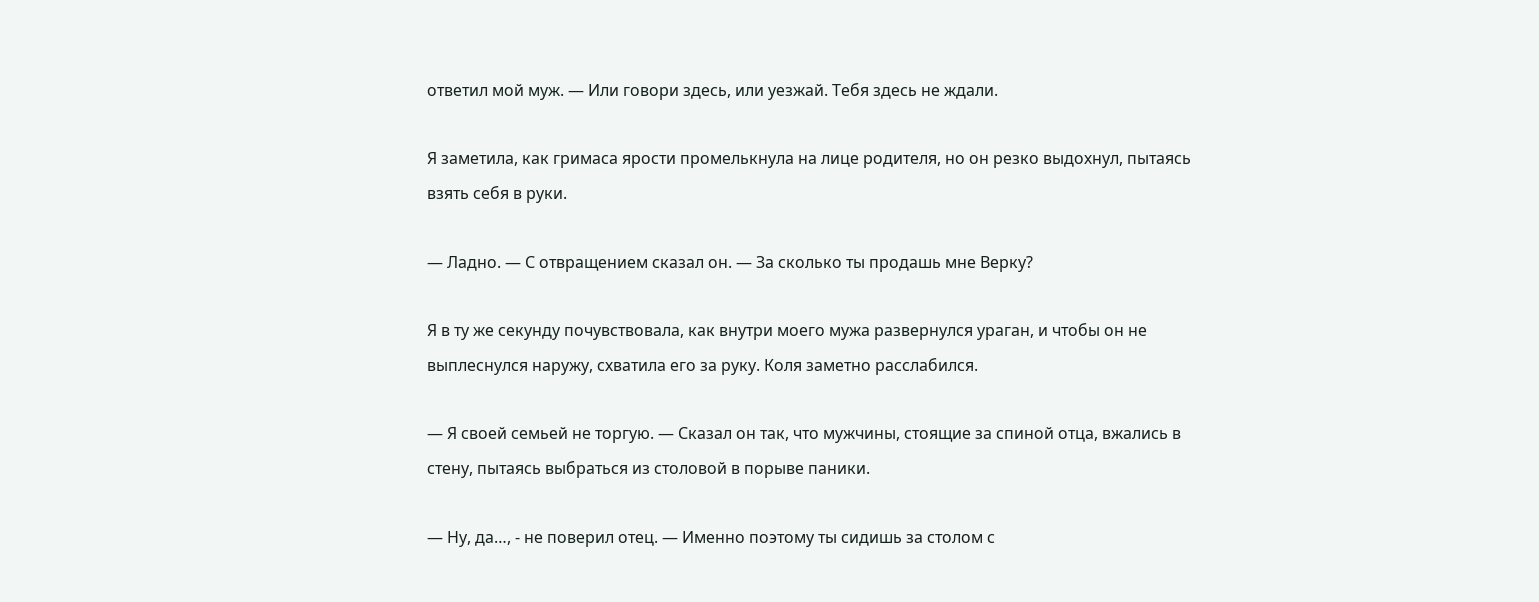ответил мой муж. — Или говори здесь, или уезжай. Тебя здесь не ждали.

Я заметила, как гримаса ярости промелькнула на лице родителя, но он резко выдохнул, пытаясь взять себя в руки.

— Ладно. — С отвращением сказал он. — За сколько ты продашь мне Верку?

Я в ту же секунду почувствовала, как внутри моего мужа развернулся ураган, и чтобы он не выплеснулся наружу, схватила его за руку. Коля заметно расслабился.

— Я своей семьей не торгую. — Сказал он так, что мужчины, стоящие за спиной отца, вжались в стену, пытаясь выбраться из столовой в порыве паники.

— Ну, да…, - не поверил отец. — Именно поэтому ты сидишь за столом с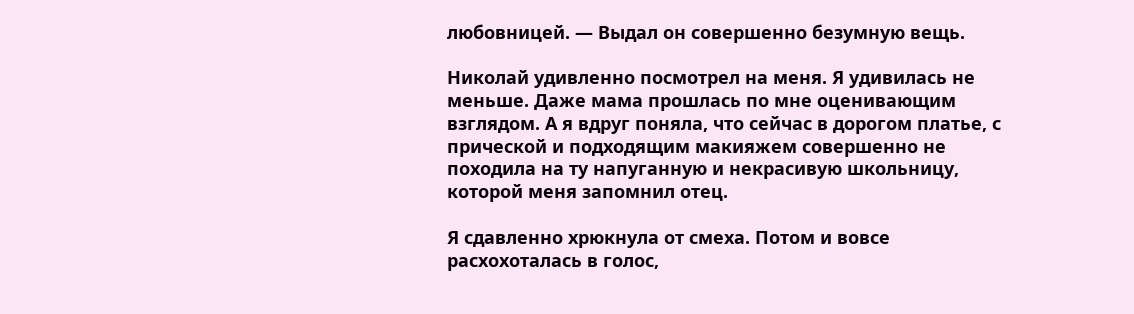любовницей. — Выдал он совершенно безумную вещь.

Николай удивленно посмотрел на меня. Я удивилась не меньше. Даже мама прошлась по мне оценивающим взглядом. А я вдруг поняла, что сейчас в дорогом платье, с прической и подходящим макияжем совершенно не походила на ту напуганную и некрасивую школьницу, которой меня запомнил отец.

Я сдавленно хрюкнула от смеха. Потом и вовсе расхохоталась в голос,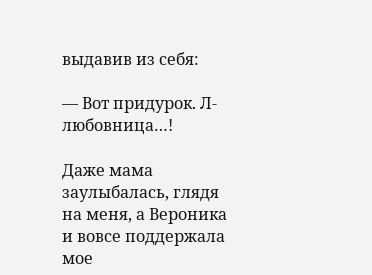выдавив из себя:

— Вот придурок. Л-любовница…!

Даже мама заулыбалась, глядя на меня, а Вероника и вовсе поддержала мое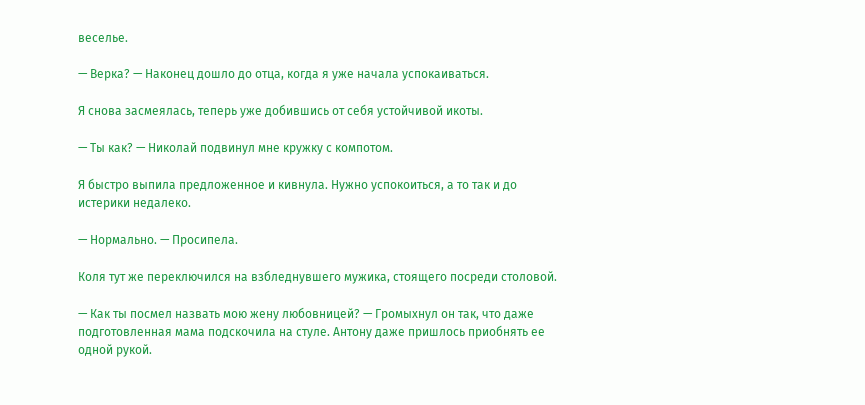веселье.

— Верка? — Наконец дошло до отца, когда я уже начала успокаиваться.

Я снова засмеялась, теперь уже добившись от себя устойчивой икоты.

— Ты как? — Николай подвинул мне кружку с компотом.

Я быстро выпила предложенное и кивнула. Нужно успокоиться, а то так и до истерики недалеко.

— Нормально. — Просипела.

Коля тут же переключился на взбледнувшего мужика, стоящего посреди столовой.

— Как ты посмел назвать мою жену любовницей? — Громыхнул он так, что даже подготовленная мама подскочила на стуле. Антону даже пришлось приобнять ее одной рукой.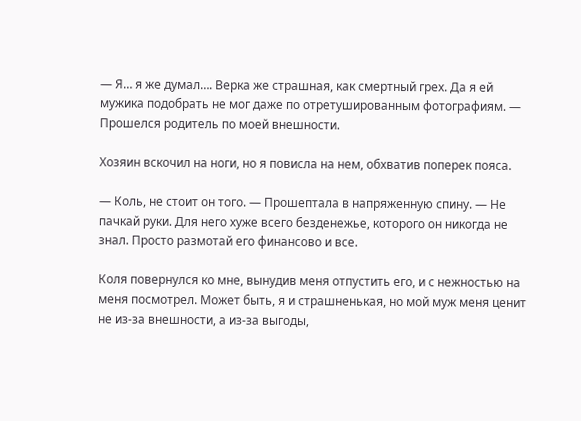— Я… я же думал…. Верка же страшная, как смертный грех. Да я ей мужика подобрать не мог даже по отретушированным фотографиям. — Прошелся родитель по моей внешности.

Хозяин вскочил на ноги, но я повисла на нем, обхватив поперек пояса.

— Коль, не стоит он того. — Прошептала в напряженную спину. — Не пачкай руки. Для него хуже всего безденежье, которого он никогда не знал. Просто размотай его финансово и все.

Коля повернулся ко мне, вынудив меня отпустить его, и с нежностью на меня посмотрел. Может быть, я и страшненькая, но мой муж меня ценит не из-за внешности, а из-за выгоды,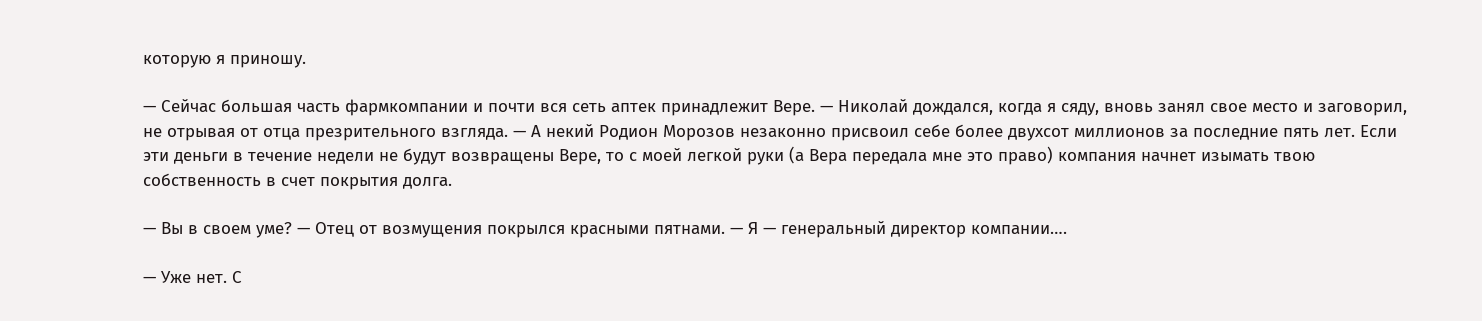которую я приношу.

— Сейчас большая часть фармкомпании и почти вся сеть аптек принадлежит Вере. — Николай дождался, когда я сяду, вновь занял свое место и заговорил, не отрывая от отца презрительного взгляда. — А некий Родион Морозов незаконно присвоил себе более двухсот миллионов за последние пять лет. Если эти деньги в течение недели не будут возвращены Вере, то с моей легкой руки (а Вера передала мне это право) компания начнет изымать твою собственность в счет покрытия долга.

— Вы в своем уме? — Отец от возмущения покрылся красными пятнами. — Я — генеральный директор компании….

— Уже нет. С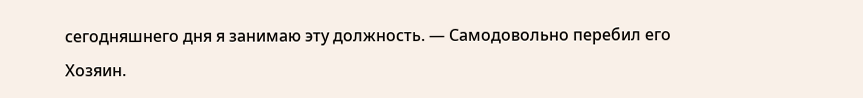сегодняшнего дня я занимаю эту должность. — Самодовольно перебил его Хозяин.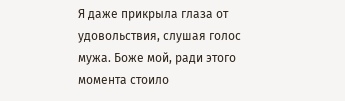Я даже прикрыла глаза от удовольствия, слушая голос мужа. Боже мой, ради этого момента стоило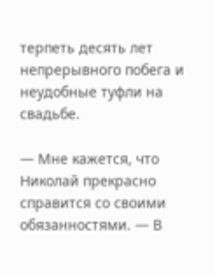терпеть десять лет непрерывного побега и неудобные туфли на свадьбе.

— Мне кажется, что Николай прекрасно справится со своими обязанностями. — В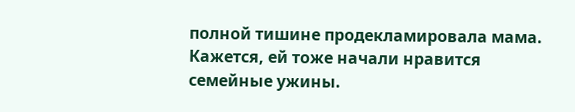полной тишине продекламировала мама. Кажется, ей тоже начали нравится семейные ужины.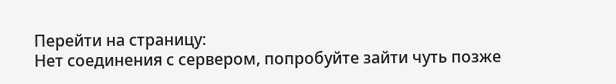Перейти на страницу:
Нет соединения с сервером, попробуйте зайти чуть позже